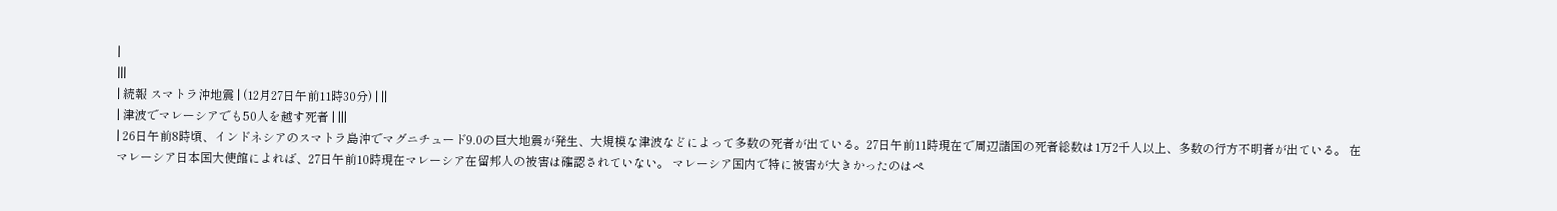|
|||
| 続報 スマトラ沖地震 | (12月27日午前11時30分) | ||
| 津波でマレーシアでも50人を越す死者 | |||
| 26日午前8時頃、インドネシアのスマトラ島沖でマグニチュード9.0の巨大地震が発生、大規模な津波などによって多数の死者が出ている。27日午前11時現在で周辺諸国の死者総数は1万2千人以上、多数の行方不明者が出ている。 在マレーシア日本国大使館によれば、27日午前10時現在マレーシア在留邦人の被害は確認されていない。 マレーシア国内で特に被害が大きかったのはペ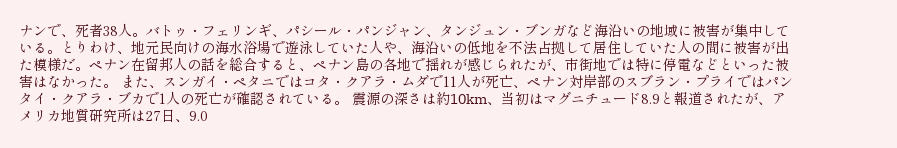ナンで、死者38人。バトゥ・フェリンギ、パシール・パンジャン、タンジュン・ブンガなど海沿いの地域に被害が集中している。とりわけ、地元民向けの海水浴場で遊泳していた人や、海沿いの低地を不法占拠して居住していた人の間に被害が出た模様だ。ペナン在留邦人の話を総合すると、ペナン島の各地で揺れが感じられたが、市街地では特に停電などといった被害はなかった。 また、スンガイ・ペタニではコタ・クアラ・ムダで11人が死亡、ペナン対岸部のスブラン・プライではパンタイ・クアラ・ブカで1人の死亡が確認されている。 震源の深さは約10km、当初はマグニチュード8.9と報道されたが、アメリカ地質研究所は27日、9.0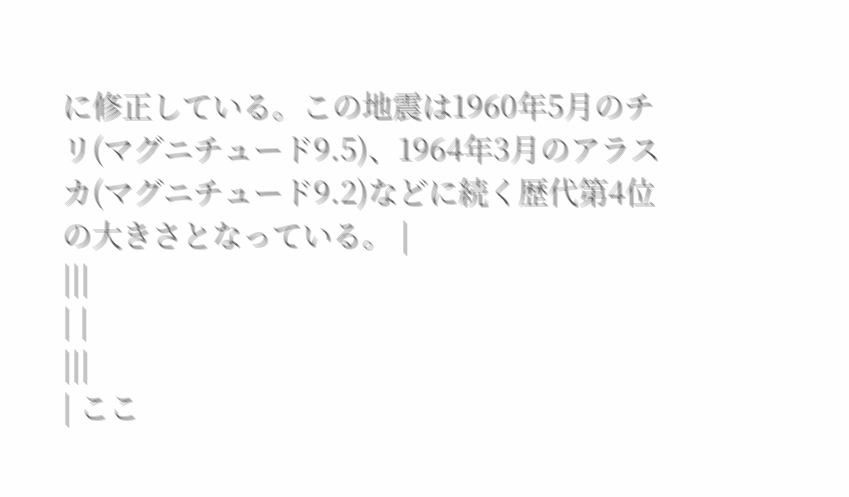に修正している。この地震は1960年5月のチリ(マグニチュード9.5)、1964年3月のアラスカ(マグニチュード9.2)などに続く歴代第4位の大きさとなっている。 |
|||
| |
|||
| ここ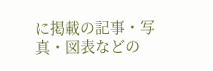に掲載の記事・写真・図表などの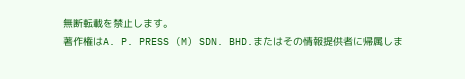無断転載を禁止します。
著作権はA. P. PRESS (M) SDN. BHD.またはその情報提供者に帰属しま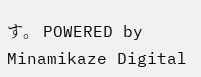す。 POWERED by Minamikaze Digital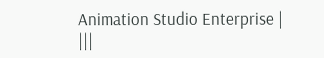Animation Studio Enterprise |
|||